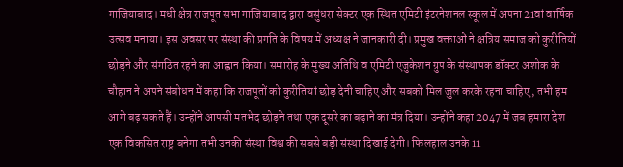गाजियाबाद। मधी क्षेत्र राजपूत सभा गाजियाबाद द्वारा वसुंधरा सेक्टर एक स्थित एमिटी इंटरनेशनल स्कूल में अपना 21वां वार्षिक उत्सव मनाया। इस अवसर पर संस्था की प्रगति के विषय में अध्यक्ष ने जानकारी दी। प्रमुख वक्ताओं ने क्षत्रिय समाज को कुरीतियों छोड़ने और संगठित रहने का आह्वान किया। समारोह के मुख्य अतिथि व एमिटी एजुकेशन ग्रुप के संस्थापक डॉक्टर अशोक के चौहान ने अपने संबोधन में कहा कि राजपूतों को कुरीतियां छोड़ देनी चाहिए और सबको मिल जुल करके रहना चाहिए, तभी हम आगे बढ़ सकते हैं। उन्होंने आपसी मतभेद छोड़ने तथा एक दूसरे का बढ़ाने का मंत्र दिया। उन्होंने कहा 2047 में जब हमारा देश एक विकसित राष्ट्र बनेगा तभी उनकी संस्था विश्व की सबसे बड़ी संस्था दिखाई देगी। फिलहाल उनके 11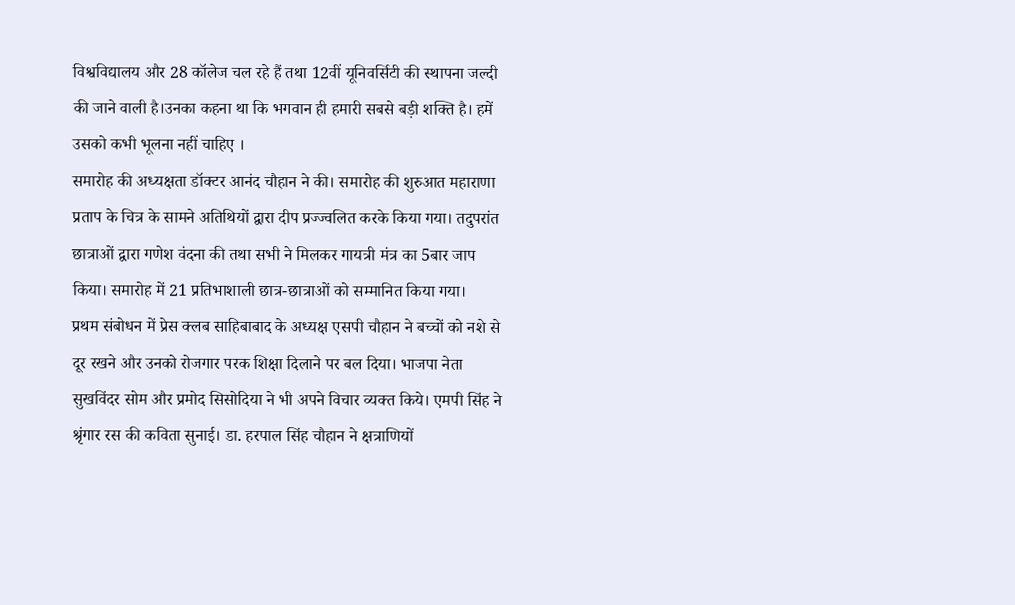विश्वविद्यालय और 28 कॉलेज चल रहे हैं तथा 12वीं यूनिवर्सिटी की स्थापना जल्दी की जाने वाली है।उनका कहना था कि भगवान ही हमारी सबसे बड़ी शक्ति है। हमें उसको कभी भूलना नहीं चाहिए ।
समारोह की अध्यक्षता डॉक्टर आनंद चौहान ने की। समारोह की शुरुआत महाराणा प्रताप के चित्र के सामने अतिथियों द्वारा दीप प्रज्ज्वलित करके किया गया। तदुपरांत छात्राओं द्वारा गणेश वंदना की तथा सभी ने मिलकर गायत्री मंत्र का 5बार जाप किया। समारोह में 21 प्रतिभाशाली छात्र-छात्राओं को सम्मानित किया गया।
प्रथम संबोधन में प्रेस क्लब साहिबाबाद के अध्यक्ष एसपी चौहान ने बच्चों को नशे से दूर रखने और उनको रोजगार परक शिक्षा दिलाने पर बल दिया। भाजपा नेता सुखविंदर सोम और प्रमोद सिसोदिया ने भी अपने विचार व्यक्त किये। एमपी सिंह ने श्रृंगार रस की कविता सुनाई। डा. हरपाल सिंह चौहान ने क्षत्राणियों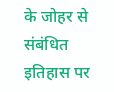के जोहर से संबंधित इतिहास पर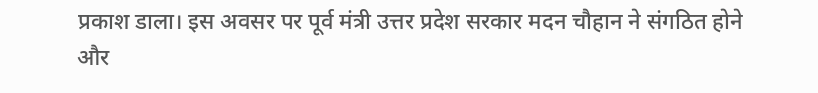प्रकाश डाला। इस अवसर पर पूर्व मंत्री उत्तर प्रदेश सरकार मदन चौहान ने संगठित होने और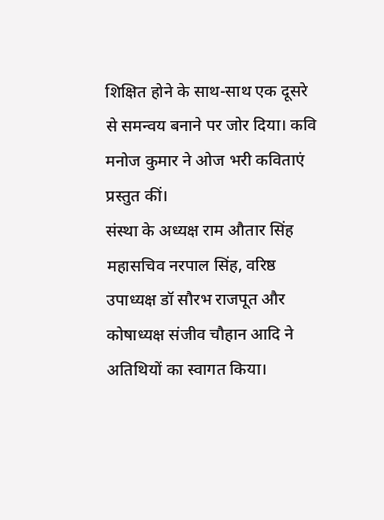शिक्षित होने के साथ-साथ एक दूसरे से समन्वय बनाने पर जोर दिया। कवि मनोज कुमार ने ओज भरी कविताएं प्रस्तुत कीं।
संस्था के अध्यक्ष राम औतार सिंह महासचिव नरपाल सिंह, वरिष्ठ उपाध्यक्ष डॉ सौरभ राजपूत और कोषाध्यक्ष संजीव चौहान आदि ने अतिथियों का स्वागत किया।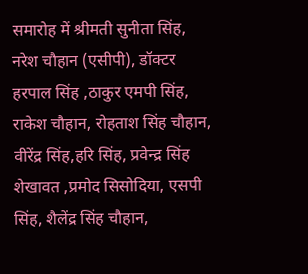समारोह में श्रीमती सुनीता सिंह, नरेश चौहान (एसीपी), डॉक्टर हरपाल सिंह ,ठाकुर एमपी सिंह, राकेश चौहान, रोहताश सिंह चौहान, वीरेंद्र सिंह,हरि सिंह, प्रवेन्द्र सिंह शेखावत ,प्रमोद सिसोदिया, एसपी सिंह, शैलेंद्र सिंह चौहान,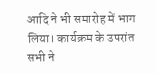आदि ने भी समारोह में भाग लिया। कार्यक्रम के उपरांत सभी ने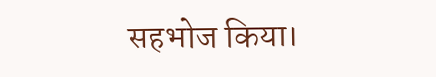सहभोज किया।